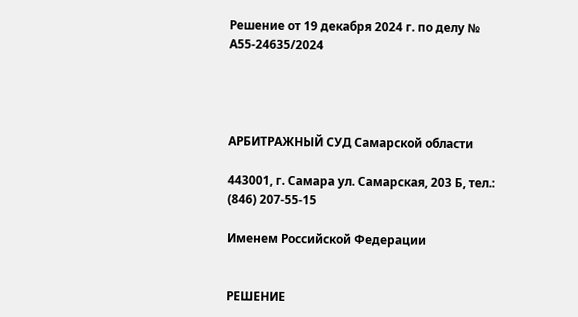Решение от 19 декабря 2024 г. по делу № А55-24635/2024




АРБИТРАЖНЫЙ СУД Самарской области

443001, г. Самара ул. Самарская, 203 Б, тел.: (846) 207-55-15

Именем Российской Федерации


РЕШЕНИЕ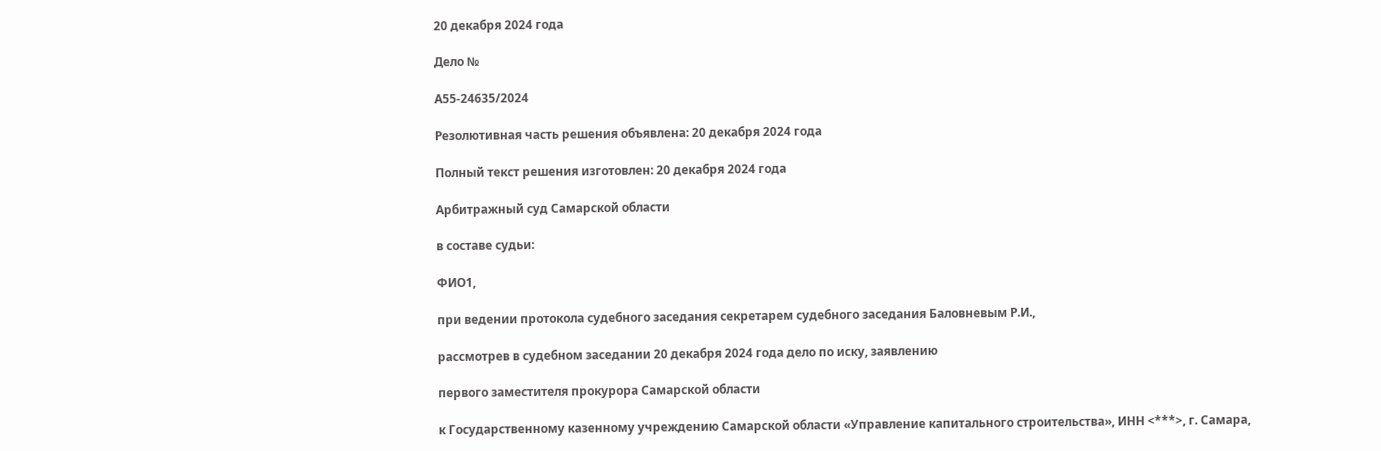20 декабря 2024 года

Дело №

А55-24635/2024

Резолютивная часть решения объявлена: 20 декабря 2024 года

Полный текст решения изготовлен: 20 декабря 2024 года

Арбитражный суд Самарской области

в составе судьи:

ФИО1,

при ведении протокола судебного заседания секретарем судебного заседания Баловневым Р.И.,

рассмотрев в судебном заседании 20 декабря 2024 года дело по иску, заявлению

первого заместителя прокурора Самарской области

к Государственному казенному учреждению Самарской области «Управление капитального строительства», ИНН <***>, г. Самара,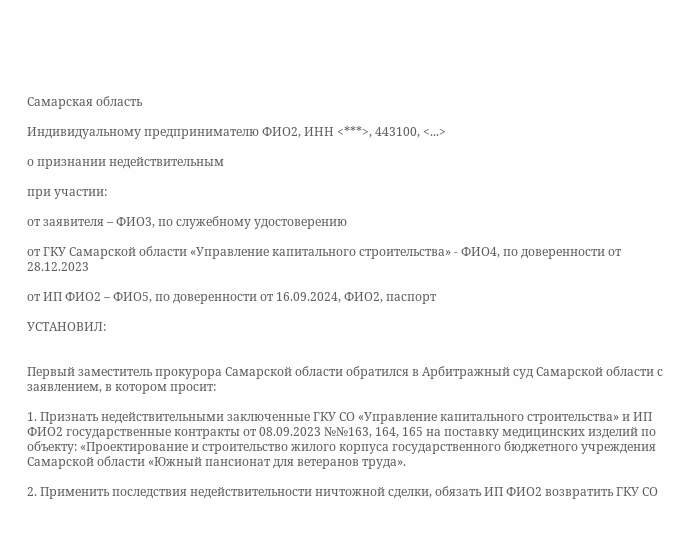Самарская область

Индивидуальному предпринимателю ФИО2, ИНН <***>, 443100, <...>

о признании недействительным

при участии:

от заявителя – ФИО3, по служебному удостоверению

от ГКУ Самарской области «Управление капитального строительства» - ФИО4, по доверенности от 28.12.2023

от ИП ФИО2 – ФИО5, по доверенности от 16.09.2024, ФИО2, паспорт

УСТАНОВИЛ:


Первый заместитель прокурора Самарской области обратился в Арбитражный суд Самарской области с заявлением, в котором просит:

1. Признать недействительными заключенные ГКУ СО «Управление капитального строительства» и ИП ФИО2 государственные контракты от 08.09.2023 №№163, 164, 165 на поставку медицинских изделий по объекту: «Проектирование и строительство жилого корпуса государственного бюджетного учреждения Самарской области «Южный пансионат для ветеранов труда».

2. Применить последствия недействительности ничтожной сделки, обязать ИП ФИО2 возвратить ГКУ СО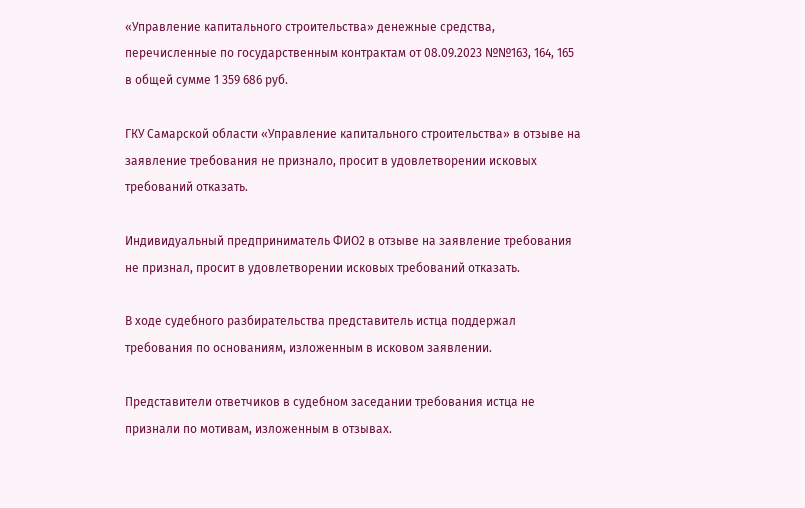«Управление капитального строительства» денежные средства, перечисленные по государственным контрактам от 08.09.2023 №№163, 164, 165 в общей сумме 1 359 686 руб.

ГКУ Самарской области «Управление капитального строительства» в отзыве на заявление требования не признало, просит в удовлетворении исковых требований отказать.

Индивидуальный предприниматель ФИО2 в отзыве на заявление требования не признал, просит в удовлетворении исковых требований отказать.

В ходе судебного разбирательства представитель истца поддержал требования по основаниям, изложенным в исковом заявлении.

Представители ответчиков в судебном заседании требования истца не признали по мотивам, изложенным в отзывах.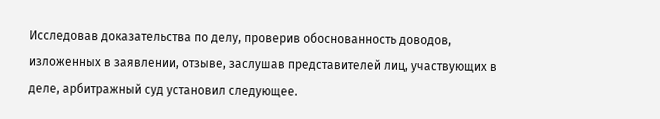Исследовав доказательства по делу, проверив обоснованность доводов, изложенных в заявлении, отзыве, заслушав представителей лиц, участвующих в деле, арбитражный суд установил следующее.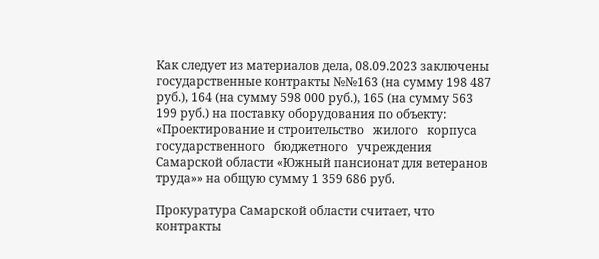Как следует из материалов дела, 08.09.2023 заключены государственные контракты №№163 (на сумму 198 487 руб.), 164 (на сумму 598 000 руб.), 165 (на сумму 563 199 руб.) на поставку оборудования по объекту: «Проектирование и строительство   жилого   корпуса   государственного   бюджетного   учреждения Самарской области «Южный пансионат для ветеранов труда»» на общую сумму 1 359 686 руб.

Прокуратура Самарской области считает, что контракты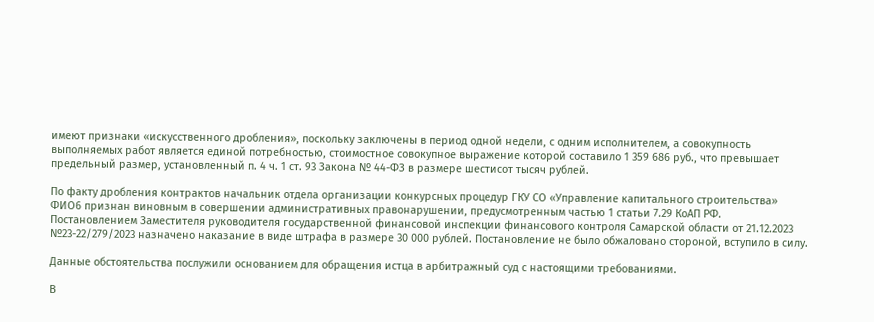имеют признаки «искусственного дробления», поскольку заключены в период одной недели, с одним исполнителем, а совокупность выполняемых работ является единой потребностью, стоимостное совокупное выражение которой составило 1 359 686 руб., что превышает предельный размер, установленный п. 4 ч. 1 ст. 93 Закона № 44-ФЗ в размере шестисот тысяч рублей.

По факту дробления контрактов начальник отдела организации конкурсных процедур ГКУ СО «Управление капитального строительства» ФИО6 признан виновным в совершении административных правонарушении, предусмотренным частью 1 статьи 7.29 КоАП РФ. Постановлением Заместителя руководителя государственной финансовой инспекции финансового контроля Самарской области от 21.12.2023 №23-22/279/2023 назначено наказание в виде штрафа в размере 30 000 рублей. Постановление не было обжаловано стороной, вступило в силу.

Данные обстоятельства послужили основанием для обращения истца в арбитражный суд с настоящими требованиями.

В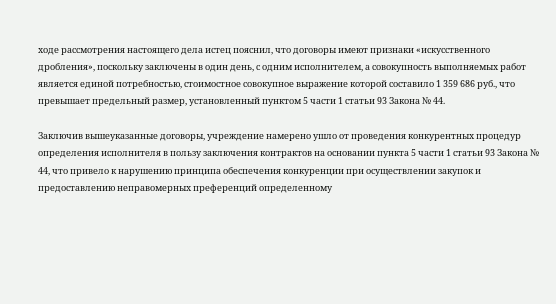ходе рассмотрения настоящего дела истец пояснил, что договоры имеют признаки «искусственного дробления», поскольку заключены в один день, с одним исполнителем, а совокупность выполняемых работ является единой потребностью, стоимостное совокупное выражение которой составило 1 359 686 руб., что превышает предельный размер, установленный пунктом 5 части 1 статьи 93 Закона № 44.

Заключив вышеуказанные договоры, учреждение намерено ушло от проведения конкурентных процедур определения исполнителя в пользу заключения контрактов на основании пункта 5 части 1 статьи 93 Закона № 44, что привело к нарушению принципа обеспечения конкуренции при осуществлении закупок и предоставлению неправомерных преференций определенному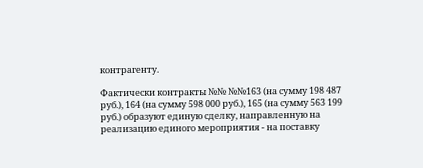контрагенту.

Фактически контракты №№ №№163 (на сумму 198 487 руб.), 164 (на сумму 598 000 руб.), 165 (на сумму 563 199 руб.) образуют единую сделку, направленную на реализацию единого мероприятия - на поставку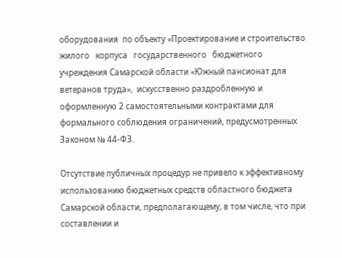оборудования  по объекту «Проектирование и строительство   жилого   корпуса   государственного   бюджетного   учреждения Самарской области «Южный пансионат для ветеранов труда»,  искусственно раздробленную и оформленную 2 самостоятельными контрактами для формального соблюдения ограничений, предусмотренных Законом № 44-ФЗ.

Отсутствие публичных процедур не привело к эффективному использованию бюджетных средств областного бюджета Самарской области, предполагающему, в том числе, что при составлении и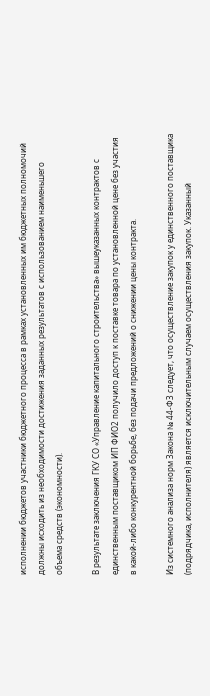исполнении бюджетов участники бюджетного процесса в рамках установленных им бюджетных полномочий должны исходить из необходимости достижения заданных результатов с использованием наименьшего объема средств (экономности).

В результате заключения ГКУ СО «Управление капитального строительства» вышеуказанных контрактов с единственным поставщиком ИП ФИО2 получило доступ к поставке товара по установленной цене без участия в какой-либо конкурентной борьбе, без подачи предложений о снижении цены контракта.

Из системного анализа норм Закона № 44-ФЗ следует, что осуществление закупок у единственного поставщика (подрядчика, исполнителя) является исключительным случаем осуществления закупок. Указанный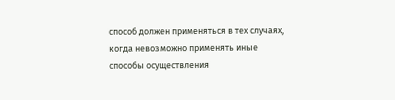способ должен применяться в тех случаях, когда невозможно применять иные способы осуществления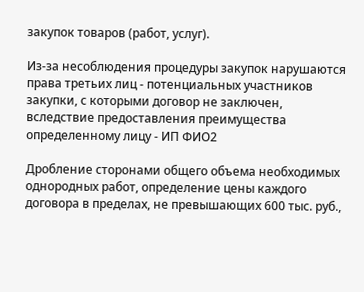закупок товаров (работ, услуг).

Из-за несоблюдения процедуры закупок нарушаются права третьих лиц - потенциальных участников закупки, с которыми договор не заключен, вследствие предоставления преимущества определенному лицу - ИП ФИО2

Дробление сторонами общего объема необходимых однородных работ, определение цены каждого договора в пределах, не превышающих 600 тыс. руб.,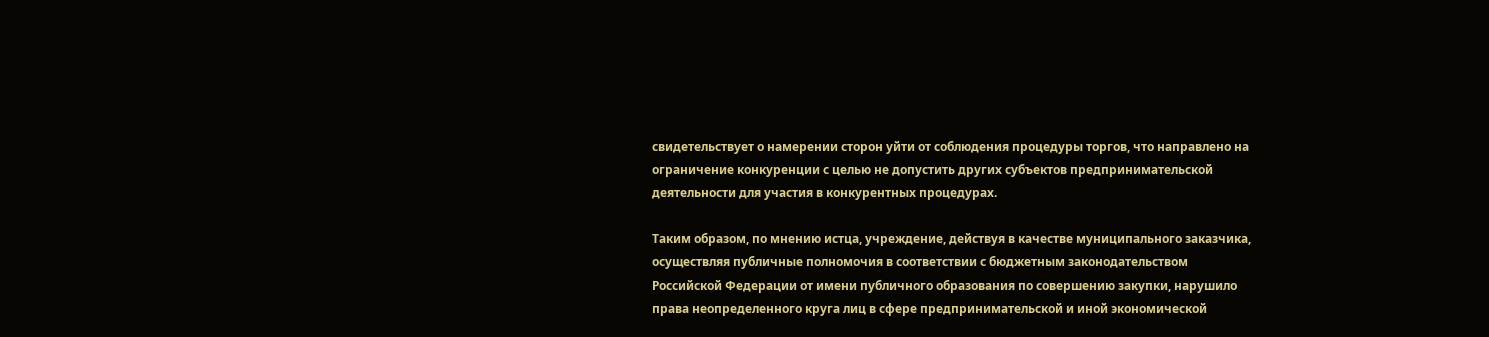свидетельствует о намерении сторон уйти от соблюдения процедуры торгов, что направлено на ограничение конкуренции с целью не допустить других субъектов предпринимательской деятельности для участия в конкурентных процедурах.

Таким образом, по мнению истца, учреждение, действуя в качестве муниципального заказчика, осуществляя публичные полномочия в соответствии с бюджетным законодательством Российской Федерации от имени публичного образования по совершению закупки, нарушило права неопределенного круга лиц в сфере предпринимательской и иной экономической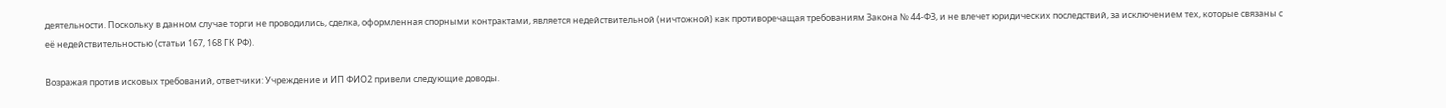деятельности. Поскольку в данном случае торги не проводились, сделка, оформленная спорными контрактами, является недействительной (ничтожной) как противоречащая требованиям Закона № 44-ФЗ, и не влечет юридических последствий, за исключением тех, которые связаны с её недействительностью (статьи 167, 168 ГК РФ).

Возражая против исковых требований, ответчики: Учреждение и ИП ФИО2 привели следующие доводы.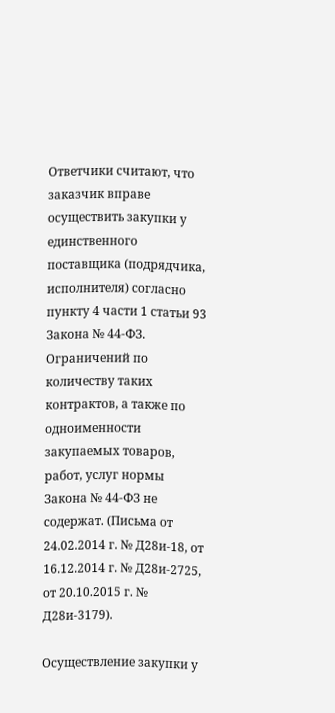Ответчики считают, что заказчик вправе осуществить закупки у единственного поставщика (подрядчика, исполнителя) согласно пункту 4 части 1 статьи 93 Закона № 44-ФЗ. Ограничений по количеству таких контрактов, а также по одноименности закупаемых товаров, работ, услуг нормы Закона № 44-ФЗ не содержат. (Письма от 24.02.2014 г. № Д28и-18, от 16.12.2014 г. № Д28и-2725, от 20.10.2015 г. № Д28и-3179).

Осуществление закупки у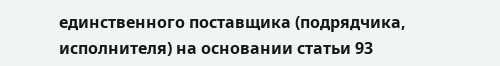единственного поставщика (подрядчика, исполнителя) на основании статьи 93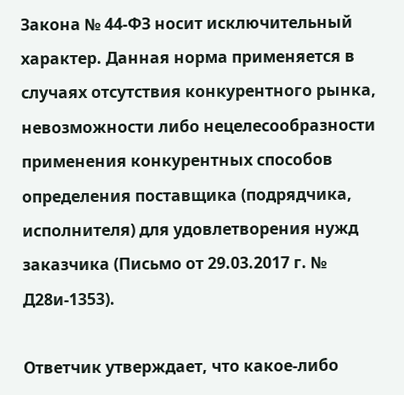Закона № 44-ФЗ носит исключительный характер. Данная норма применяется в случаях отсутствия конкурентного рынка, невозможности либо нецелесообразности применения конкурентных способов определения поставщика (подрядчика, исполнителя) для удовлетворения нужд заказчика (Письмо от 29.03.2017 г. № Д28и-1353).

Ответчик утверждает, что какое-либо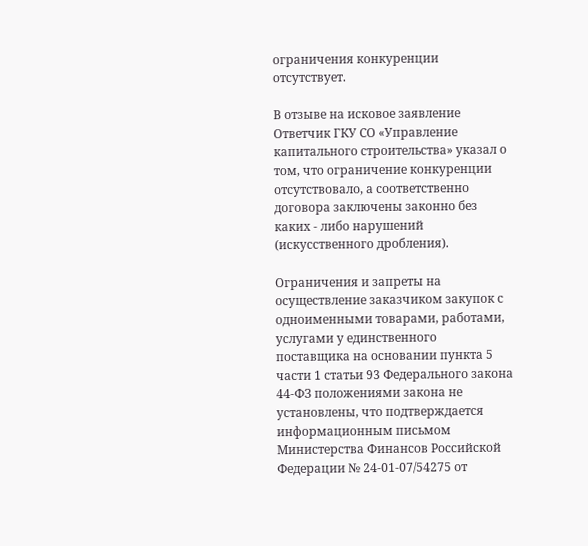ограничения конкуренции отсутствует.

В отзыве на исковое заявление Ответчик ГКУ СО «Управление капитального строительства» указал о том, что ограничение конкуренции отсутствовало, а соответственно договора заключены законно без каких - либо нарушений (искусственного дробления).

Ограничения и запреты на осуществление заказчиком закупок с одноименными товарами, работами, услугами у единственного поставщика на основании пункта 5 части 1 статьи 93 Федерального закона 44-ФЗ положениями закона не установлены, что подтверждается информационным письмом Министерства Финансов Российской Федерации № 24-01-07/54275 от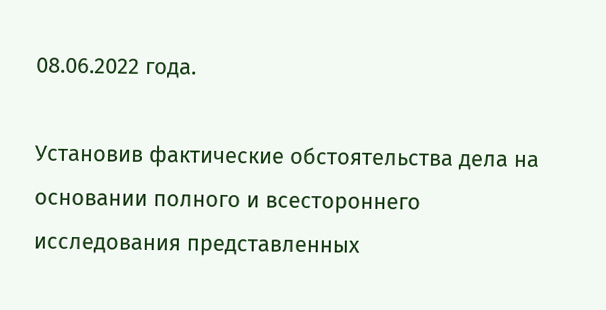08.06.2022 года.

Установив фактические обстоятельства дела на основании полного и всестороннего исследования представленных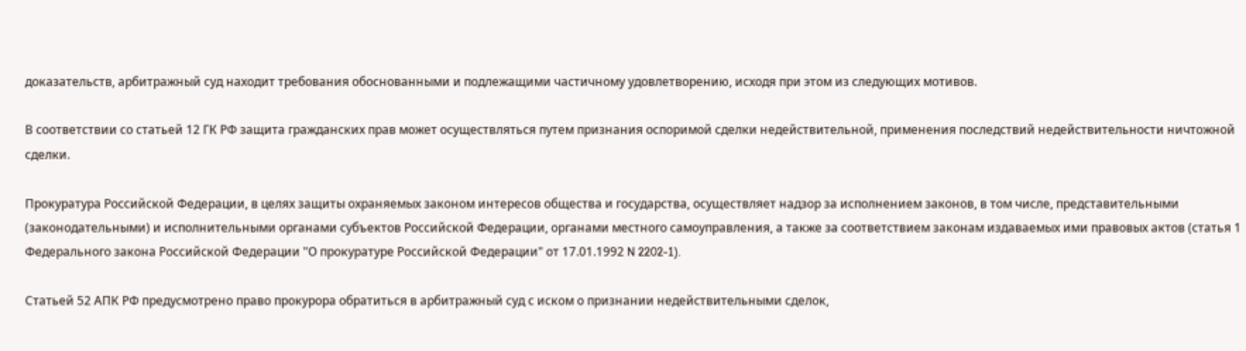доказательств, арбитражный суд находит требования обоснованными и подлежащими частичному удовлетворению, исходя при этом из следующих мотивов.

В соответствии со статьей 12 ГК РФ защита гражданских прав может осуществляться путем признания оспоримой сделки недействительной, применения последствий недействительности ничтожной сделки.

Прокуратура Российской Федерации, в целях защиты охраняемых законом интересов общества и государства, осуществляет надзор за исполнением законов, в том числе, представительными (законодательными) и исполнительными органами субъектов Российской Федерации, органами местного самоуправления, а также за соответствием законам издаваемых ими правовых актов (статья 1 Федерального закона Российской Федерации "О прокуратуре Российской Федерации" от 17.01.1992 N 2202-1).

Статьей 52 АПК РФ предусмотрено право прокурора обратиться в арбитражный суд с иском о признании недействительными сделок,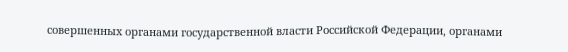совершенных органами государственной власти Российской Федерации, органами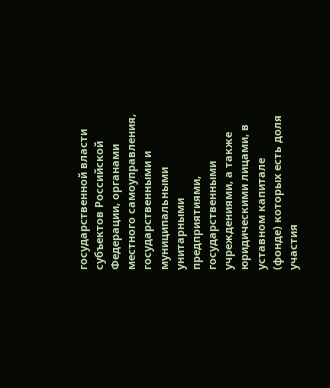государственной власти субъектов Российской Федерации, органами местного самоуправления, государственными и муниципальными унитарными предприятиями, государственными учреждениями, а также юридическими лицами, в уставном капитале (фонде) которых есть доля участия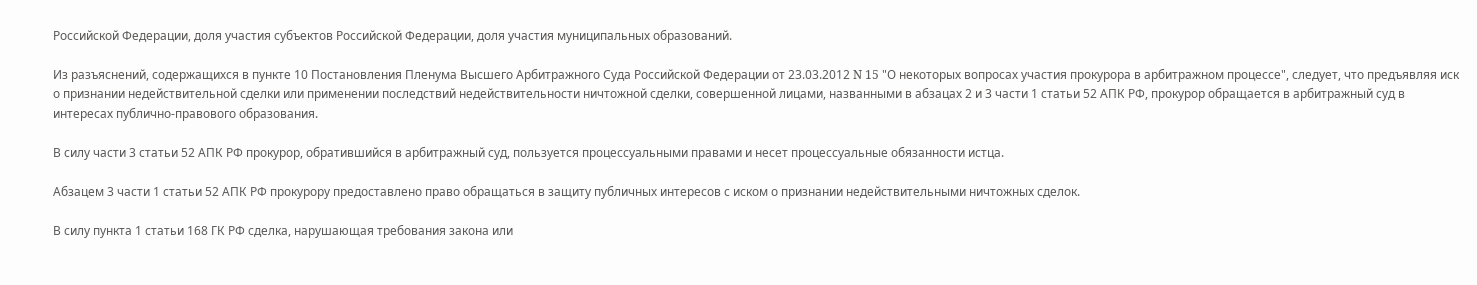Российской Федерации, доля участия субъектов Российской Федерации, доля участия муниципальных образований.

Из разъяснений, содержащихся в пункте 10 Постановления Пленума Высшего Арбитражного Суда Российской Федерации от 23.03.2012 N 15 "О некоторых вопросах участия прокурора в арбитражном процессе", следует, что предъявляя иск о признании недействительной сделки или применении последствий недействительности ничтожной сделки, совершенной лицами, названными в абзацах 2 и 3 части 1 статьи 52 АПК РФ, прокурор обращается в арбитражный суд в интересах публично-правового образования.

В силу части 3 статьи 52 АПК РФ прокурор, обратившийся в арбитражный суд, пользуется процессуальными правами и несет процессуальные обязанности истца.

Абзацем 3 части 1 статьи 52 АПК РФ прокурору предоставлено право обращаться в защиту публичных интересов с иском о признании недействительными ничтожных сделок.

В силу пункта 1 статьи 168 ГК РФ сделка, нарушающая требования закона или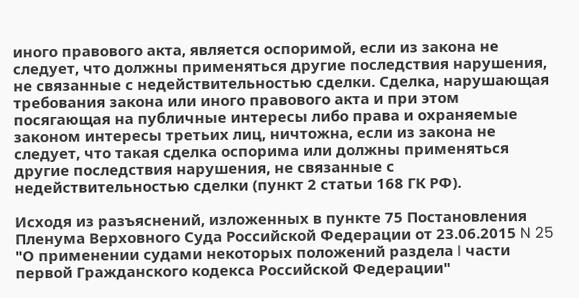иного правового акта, является оспоримой, если из закона не следует, что должны применяться другие последствия нарушения, не связанные с недействительностью сделки. Сделка, нарушающая требования закона или иного правового акта и при этом посягающая на публичные интересы либо права и охраняемые законом интересы третьих лиц, ничтожна, если из закона не следует, что такая сделка оспорима или должны применяться другие последствия нарушения, не связанные с недействительностью сделки (пункт 2 статьи 168 ГК РФ).

Исходя из разъяснений, изложенных в пункте 75 Постановления Пленума Верховного Суда Российской Федерации от 23.06.2015 N 25 "О применении судами некоторых положений раздела I части первой Гражданского кодекса Российской Федерации"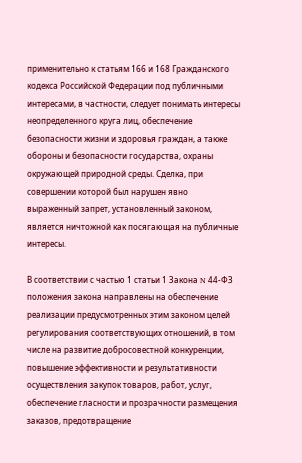применительно к статьям 166 и 168 Гражданского кодекса Российской Федерации под публичными интересами, в частности, следует понимать интересы неопределенного круга лиц, обеспечение безопасности жизни и здоровья граждан, а также обороны и безопасности государства, охраны окружающей природной среды. Сделка, при совершении которой был нарушен явно выраженный запрет, установленный законом, является ничтожной как посягающая на публичные интересы.

В соответствии с частью 1 статьи 1 Закона N 44-ФЗ положения закона направлены на обеспечение реализации предусмотренных этим законом целей регулирования соответствующих отношений, в том числе на развитие добросовестной конкуренции, повышение эффективности и результативности осуществления закупок товаров, работ, услуг, обеспечение гласности и прозрачности размещения заказов, предотвращение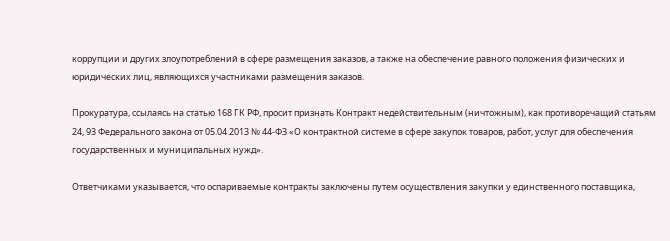коррупции и других злоупотреблений в сфере размещения заказов, а также на обеспечение равного положения физических и юридических лиц, являющихся участниками размещения заказов.

Прокуратура, ссылаясь на статью 168 ГК РФ, просит признать Контракт недействительным (ничтожным), как противоречащий статьям 24, 93 Федерального закона от 05.04.2013 № 44-ФЗ «О контрактной системе в сфере закупок товаров, работ, услуг для обеспечения государственных и муниципальных нужд».

Ответчиками указывается, что оспариваемые контракты заключены путем осуществления закупки у единственного поставщика,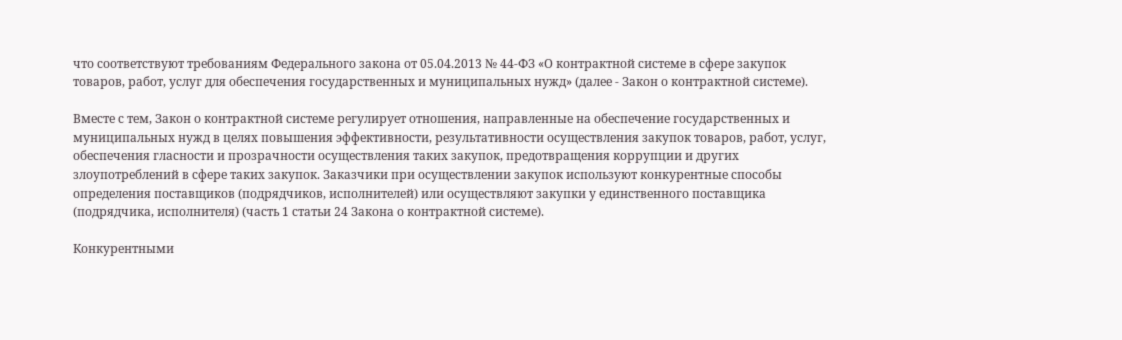что соответствуют требованиям Федерального закона от 05.04.2013 № 44-ФЗ «О контрактной системе в сфере закупок товаров, работ, услуг для обеспечения государственных и муниципальных нужд» (далее - Закон о контрактной системе).

Вместе с тем, Закон о контрактной системе регулирует отношения, направленные на обеспечение государственных и муниципальных нужд в целях повышения эффективности, результативности осуществления закупок товаров, работ, услуг, обеспечения гласности и прозрачности осуществления таких закупок, предотвращения коррупции и других злоупотреблений в сфере таких закупок. Заказчики при осуществлении закупок используют конкурентные способы определения поставщиков (подрядчиков, исполнителей) или осуществляют закупки у единственного поставщика (подрядчика, исполнителя) (часть 1 статьи 24 Закона о контрактной системе).

Конкурентными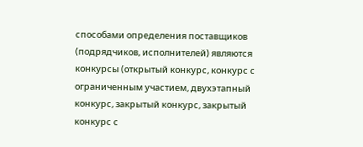способами определения поставщиков (подрядчиков, исполнителей) являются конкурсы (открытый конкурс, конкурс с ограниченным участием, двухэтапный конкурс, закрытый конкурс, закрытый конкурс с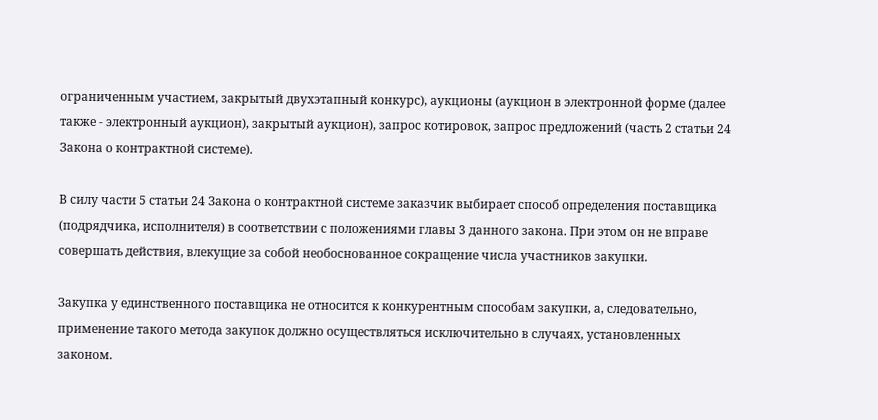ограниченным участием, закрытый двухэтапный конкурс), аукционы (аукцион в электронной форме (далее также - электронный аукцион), закрытый аукцион), запрос котировок, запрос предложений (часть 2 статьи 24 Закона о контрактной системе).

В силу части 5 статьи 24 Закона о контрактной системе заказчик выбирает способ определения поставщика (подрядчика, исполнителя) в соответствии с положениями главы 3 данного закона. При этом он не вправе совершать действия, влекущие за собой необоснованное сокращение числа участников закупки.

Закупка у единственного поставщика не относится к конкурентным способам закупки, а, следовательно, применение такого метода закупок должно осуществляться исключительно в случаях, установленных законом.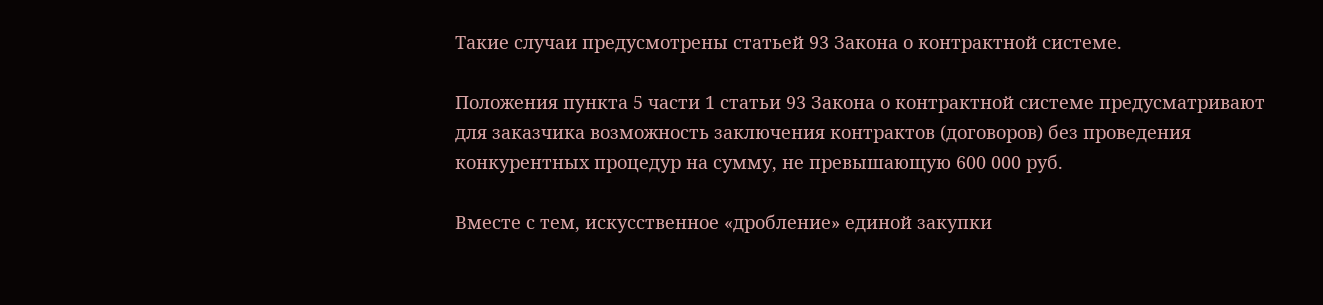Такие случаи предусмотрены статьей 93 Закона о контрактной системе.

Положения пункта 5 части 1 статьи 93 Закона о контрактной системе предусматривают для заказчика возможность заключения контрактов (договоров) без проведения конкурентных процедур на сумму, не превышающую 600 000 руб.

Вместе с тем, искусственное «дробление» единой закупки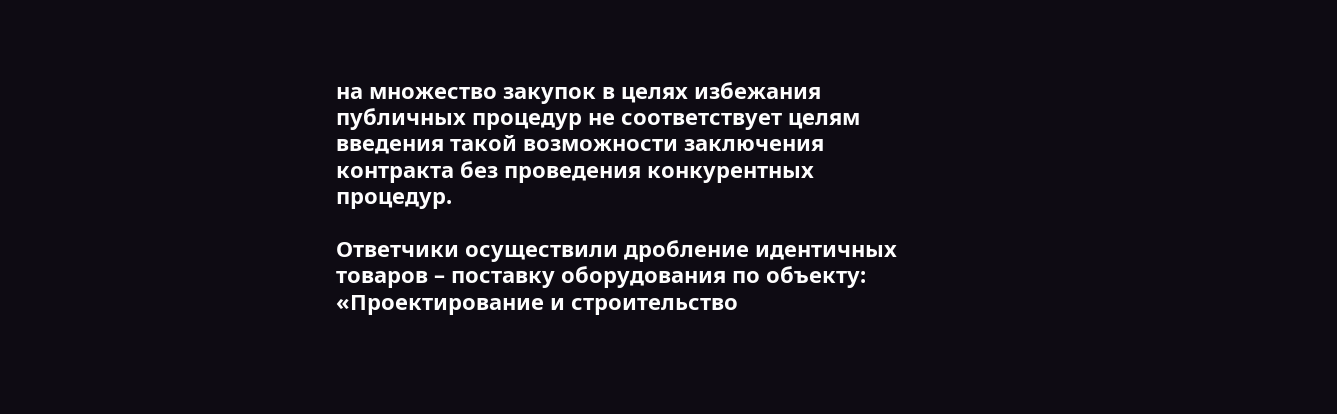на множество закупок в целях избежания публичных процедур не соответствует целям введения такой возможности заключения контракта без проведения конкурентных процедур.

Ответчики осуществили дробление идентичных товаров – поставку оборудования по объекту: «Проектирование и строительство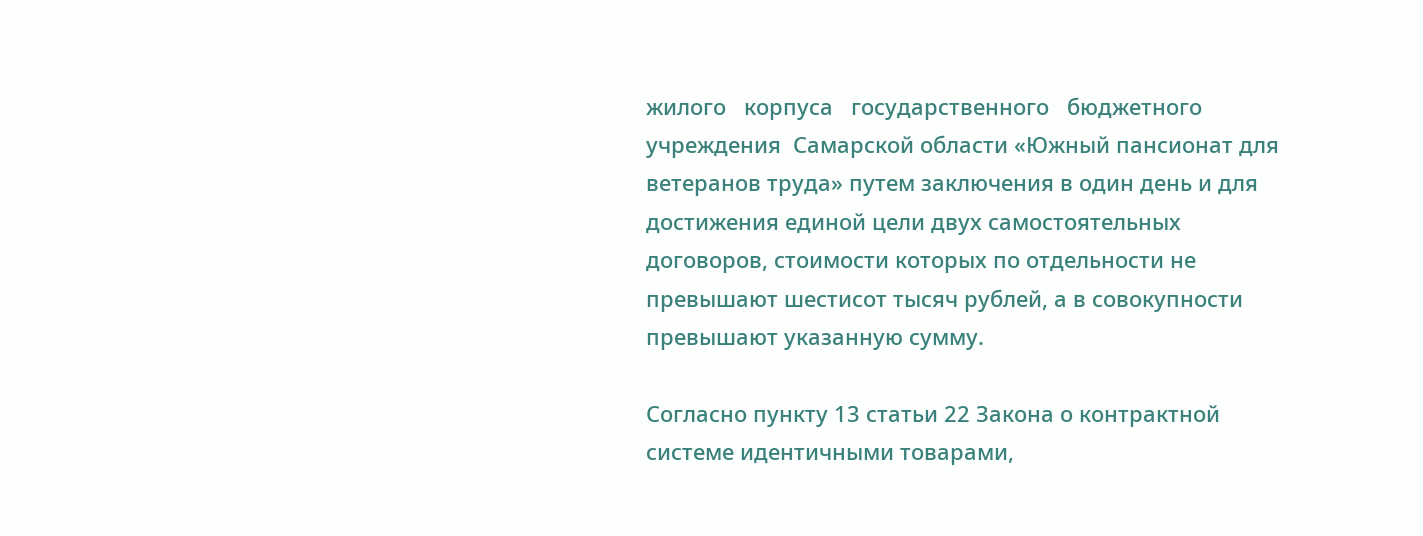жилого   корпуса   государственного   бюджетного   учреждения  Самарской области «Южный пансионат для ветеранов труда» путем заключения в один день и для достижения единой цели двух самостоятельных договоров, стоимости которых по отдельности не превышают шестисот тысяч рублей, а в совокупности превышают указанную сумму.

Согласно пункту 13 статьи 22 Закона о контрактной системе идентичными товарами,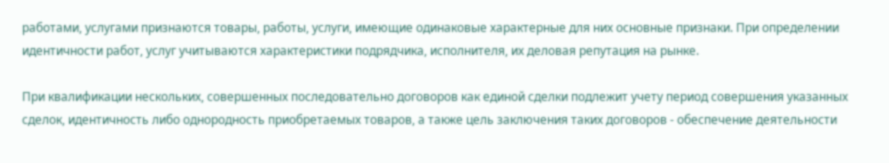работами, услугами признаются товары, работы, услуги, имеющие одинаковые характерные для них основные признаки. При определении идентичности работ, услуг учитываются характеристики подрядчика, исполнителя, их деловая репутация на рынке.

При квалификации нескольких, совершенных последовательно договоров как единой сделки подлежит учету период совершения указанных сделок, идентичность либо однородность приобретаемых товаров, а также цель заключения таких договоров - обеспечение деятельности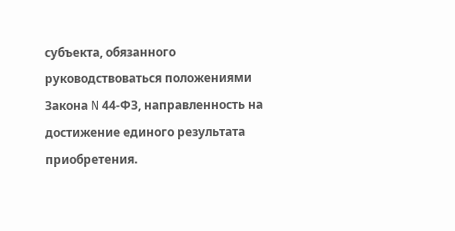субъекта, обязанного руководствоваться положениями Закона N 44-ФЗ, направленность на достижение единого результата приобретения.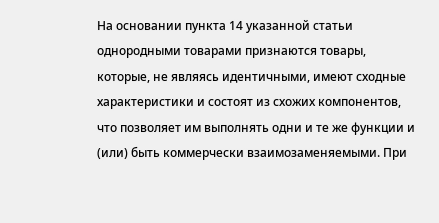На основании пункта 14 указанной статьи однородными товарами признаются товары, которые, не являясь идентичными, имеют сходные характеристики и состоят из схожих компонентов, что позволяет им выполнять одни и те же функции и (или) быть коммерчески взаимозаменяемыми. При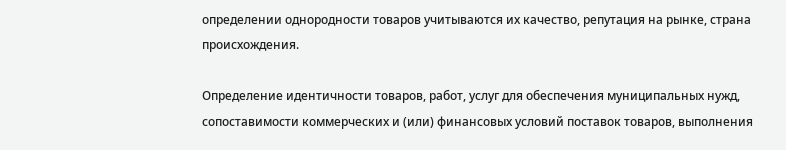определении однородности товаров учитываются их качество, репутация на рынке, страна происхождения.

Определение идентичности товаров, работ, услуг для обеспечения муниципальных нужд, сопоставимости коммерческих и (или) финансовых условий поставок товаров, выполнения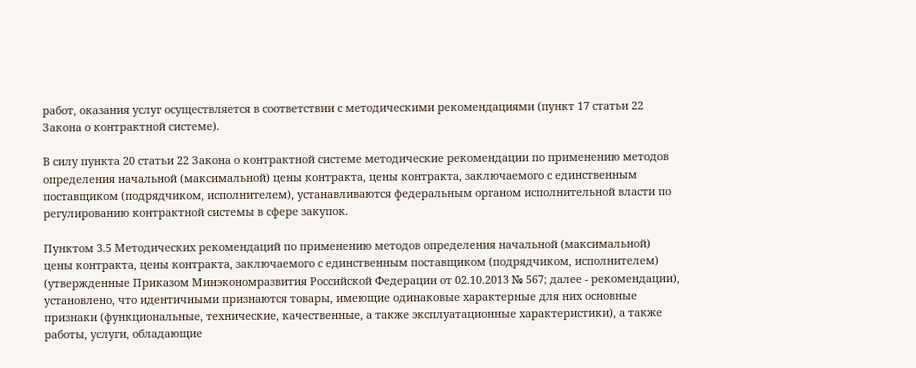работ, оказания услуг осуществляется в соответствии с методическими рекомендациями (пункт 17 статьи 22 Закона о контрактной системе).

В силу пункта 20 статьи 22 Закона о контрактной системе методические рекомендации по применению методов определения начальной (максимальной) цены контракта, цены контракта, заключаемого с единственным поставщиком (подрядчиком, исполнителем), устанавливаются федеральным органом исполнительной власти по регулированию контрактной системы в сфере закупок.

Пунктом 3.5 Методических рекомендаций по применению методов определения начальной (максимальной) цены контракта, цены контракта, заключаемого с единственным поставщиком (подрядчиком, исполнителем) (утвержденные Приказом Минэкономразвития Российской Федерации от 02.10.2013 № 567; далее - рекомендации), установлено, что идентичными признаются товары, имеющие одинаковые характерные для них основные признаки (функциональные, технические, качественные, а также эксплуатационные характеристики), а также работы, услуги, обладающие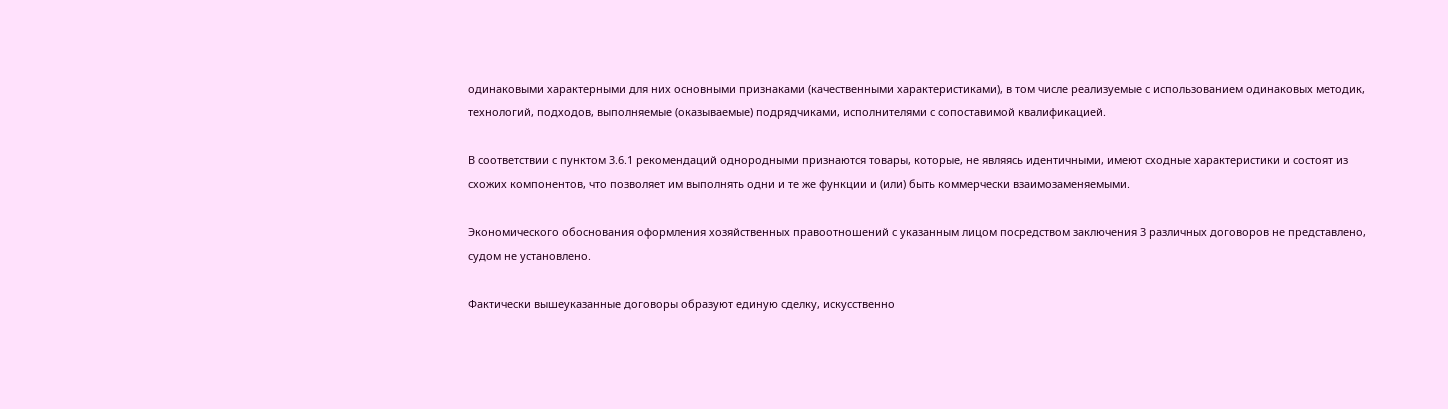одинаковыми характерными для них основными признаками (качественными характеристиками), в том числе реализуемые с использованием одинаковых методик, технологий, подходов, выполняемые (оказываемые) подрядчиками, исполнителями с сопоставимой квалификацией.

В соответствии с пунктом 3.6.1 рекомендаций однородными признаются товары, которые, не являясь идентичными, имеют сходные характеристики и состоят из схожих компонентов, что позволяет им выполнять одни и те же функции и (или) быть коммерчески взаимозаменяемыми.

Экономического обоснования оформления хозяйственных правоотношений с указанным лицом посредством заключения 3 различных договоров не представлено, судом не установлено.

Фактически вышеуказанные договоры образуют единую сделку, искусственно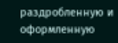раздробленную и оформленную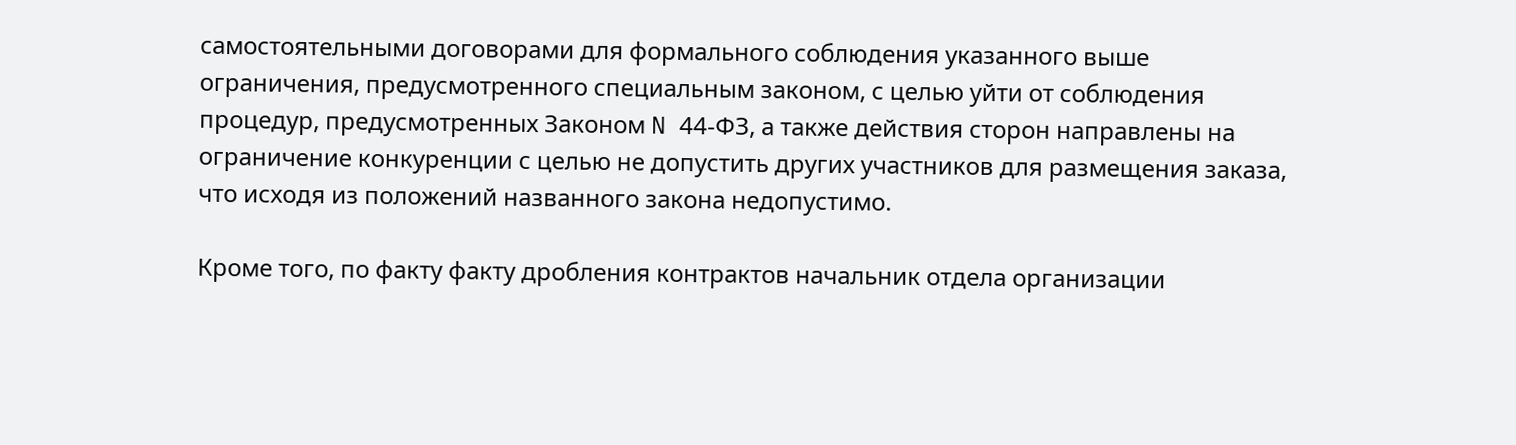самостоятельными договорами для формального соблюдения указанного выше ограничения, предусмотренного специальным законом, с целью уйти от соблюдения процедур, предусмотренных Законом N 44-ФЗ, а также действия сторон направлены на ограничение конкуренции с целью не допустить других участников для размещения заказа, что исходя из положений названного закона недопустимо.

Кроме того, по факту факту дробления контрактов начальник отдела организации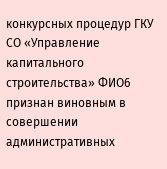конкурсных процедур ГКУ СО «Управление капитального строительства» ФИО6 признан виновным в совершении административных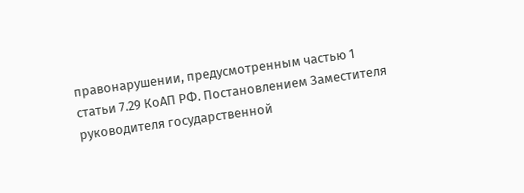правонарушении, предусмотренным частью 1 статьи 7.29 КоАП РФ. Постановлением Заместителя руководителя государственной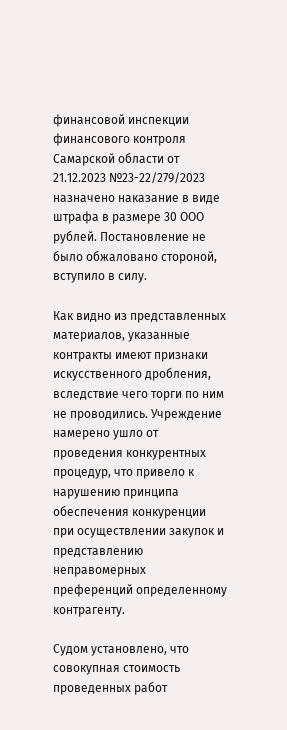финансовой инспекции финансового контроля Самарской области от 21.12.2023 №23-22/279/2023 назначено наказание в виде штрафа в размере 30 ООО рублей. Постановление не было обжаловано стороной, вступило в силу.

Как видно из представленных материалов, указанные контракты имеют признаки искусственного дробления, вследствие чего торги по ним не проводились. Учреждение намерено ушло от проведения конкурентных процедур, что привело к нарушению принципа обеспечения конкуренции при осуществлении закупок и представлению неправомерных преференций определенному контрагенту.

Судом установлено, что совокупная стоимость проведенных работ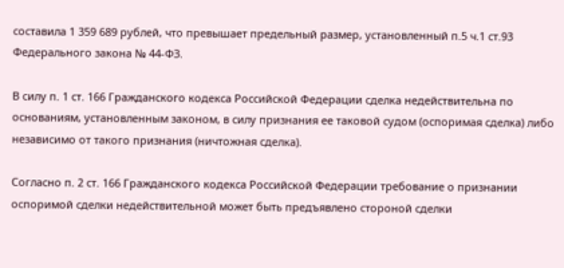составила 1 359 689 рублей, что превышает предельный размер, установленный п.5 ч.1 ст.93 Федерального закона № 44-ФЗ.

В силу п. 1 ст. 166 Гражданского кодекса Российской Федерации сделка недействительна по основаниям, установленным законом, в силу признания ее таковой судом (оспоримая сделка) либо независимо от такого признания (ничтожная сделка).

Согласно п. 2 ст. 166 Гражданского кодекса Российской Федерации требование о признании оспоримой сделки недействительной может быть предъявлено стороной сделки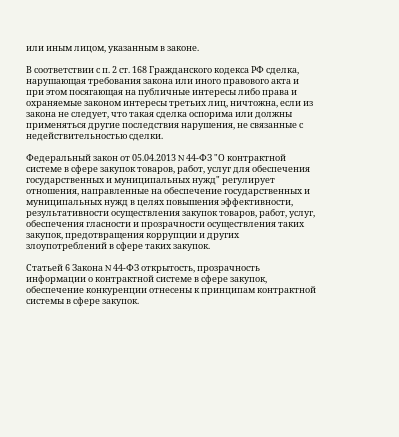или иным лицом, указанным в законе.

В соответствии с п. 2 ст. 168 Гражданского кодекса РФ сделка, нарушающая требования закона или иного правового акта и при этом посягающая на публичные интересы либо права и охраняемые законом интересы третьих лиц, ничтожна, если из закона не следует, что такая сделка оспорима или должны применяться другие последствия нарушения, не связанные с недействительностью сделки.

Федеральный закон от 05.04.2013 N 44-ФЗ "О контрактной системе в сфере закупок товаров, работ, услуг для обеспечения государственных и муниципальных нужд" регулирует отношения, направленные на обеспечение государственных и муниципальных нужд в целях повышения эффективности, результативности осуществления закупок товаров, работ, услуг, обеспечения гласности и прозрачности осуществления таких закупок, предотвращения коррупции и других злоупотреблений в сфере таких закупок.

Статьей 6 Закона N 44-ФЗ открытость, прозрачность информации о контрактной системе в сфере закупок, обеспечение конкуренции отнесены к принципам контрактной системы в сфере закупок.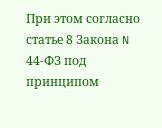При этом согласно статье 8 Закона N 44-ФЗ под принципом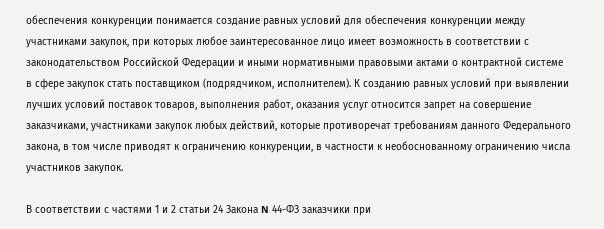обеспечения конкуренции понимается создание равных условий для обеспечения конкуренции между участниками закупок, при которых любое заинтересованное лицо имеет возможность в соответствии с законодательством Российской Федерации и иными нормативными правовыми актами о контрактной системе в сфере закупок стать поставщиком (подрядчиком, исполнителем). К созданию равных условий при выявлении лучших условий поставок товаров, выполнения работ, оказания услуг относится запрет на совершение заказчиками, участниками закупок любых действий, которые противоречат требованиям данного Федерального закона, в том числе приводят к ограничению конкуренции, в частности к необоснованному ограничению числа участников закупок.

В соответствии с частями 1 и 2 статьи 24 Закона N 44-ФЗ заказчики при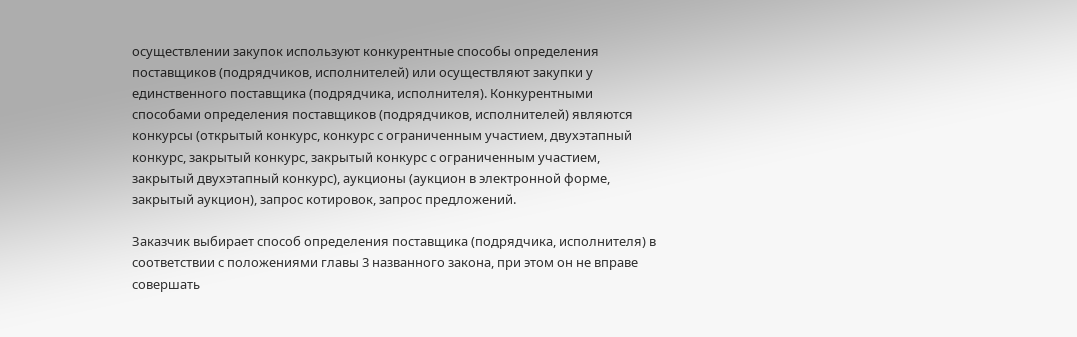осуществлении закупок используют конкурентные способы определения поставщиков (подрядчиков, исполнителей) или осуществляют закупки у единственного поставщика (подрядчика, исполнителя). Конкурентными способами определения поставщиков (подрядчиков, исполнителей) являются конкурсы (открытый конкурс, конкурс с ограниченным участием, двухэтапный конкурс, закрытый конкурс, закрытый конкурс с ограниченным участием, закрытый двухэтапный конкурс), аукционы (аукцион в электронной форме, закрытый аукцион), запрос котировок, запрос предложений.

Заказчик выбирает способ определения поставщика (подрядчика, исполнителя) в соответствии с положениями главы 3 названного закона, при этом он не вправе совершать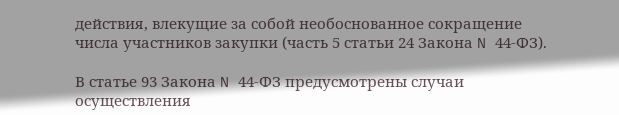действия, влекущие за собой необоснованное сокращение числа участников закупки (часть 5 статьи 24 Закона N 44-ФЗ).

В статье 93 Закона N 44-ФЗ предусмотрены случаи осуществления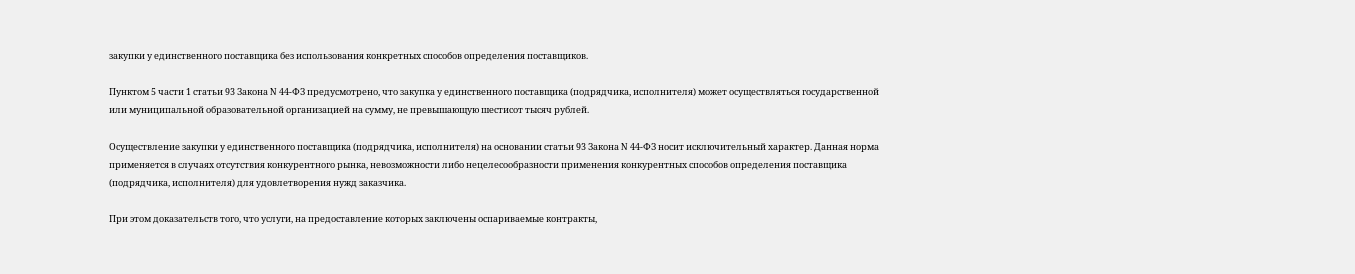закупки у единственного поставщика без использования конкретных способов определения поставщиков.

Пунктом 5 части 1 статьи 93 Закона N 44-ФЗ предусмотрено, что закупка у единственного поставщика (подрядчика, исполнителя) может осуществляться государственной или муниципальной образовательной организацией на сумму, не превышающую шестисот тысяч рублей.

Осуществление закупки у единственного поставщика (подрядчика, исполнителя) на основании статьи 93 Закона N 44-ФЗ носит исключительный характер. Данная норма применяется в случаях отсутствия конкурентного рынка, невозможности либо нецелесообразности применения конкурентных способов определения поставщика (подрядчика, исполнителя) для удовлетворения нужд заказчика.

При этом доказательств того, что услуги, на предоставление которых заключены оспариваемые контракты,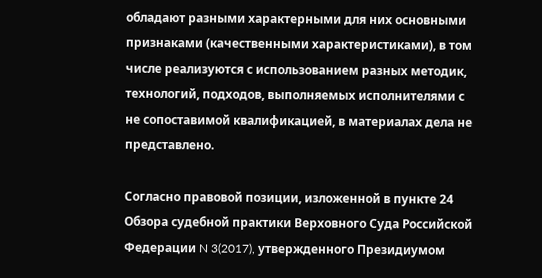обладают разными характерными для них основными признаками (качественными характеристиками), в том числе реализуются с использованием разных методик, технологий, подходов, выполняемых исполнителями с не сопоставимой квалификацией, в материалах дела не представлено.

Согласно правовой позиции, изложенной в пункте 24 Обзора судебной практики Верховного Суда Российской Федерации N 3(2017), утвержденного Президиумом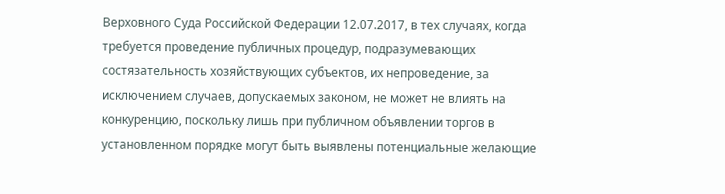Верховного Суда Российской Федерации 12.07.2017, в тех случаях, когда требуется проведение публичных процедур, подразумевающих состязательность хозяйствующих субъектов, их непроведение, за исключением случаев, допускаемых законом, не может не влиять на конкуренцию, поскольку лишь при публичном объявлении торгов в установленном порядке могут быть выявлены потенциальные желающие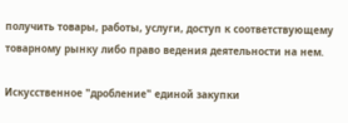получить товары, работы, услуги, доступ к соответствующему товарному рынку либо право ведения деятельности на нем.

Искусственное "дробление" единой закупки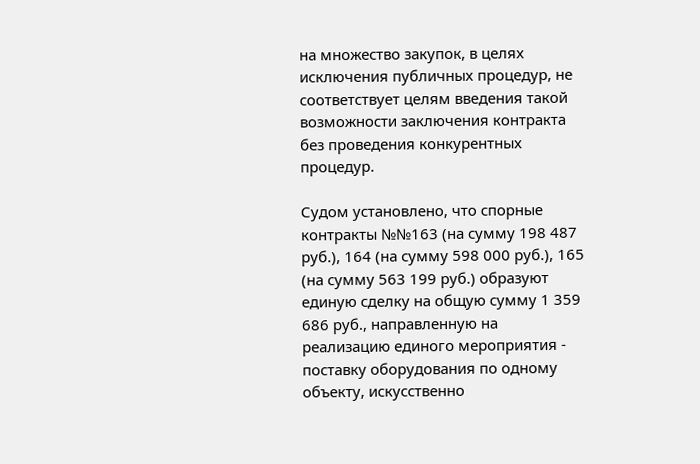на множество закупок, в целях исключения публичных процедур, не соответствует целям введения такой возможности заключения контракта без проведения конкурентных процедур.

Судом установлено, что спорные контракты №№163 (на сумму 198 487 руб.), 164 (на сумму 598 000 руб.), 165 (на сумму 563 199 руб.) образуют единую сделку на общую сумму 1 359 686 руб., направленную на реализацию единого мероприятия - поставку оборудования по одному объекту, искусственно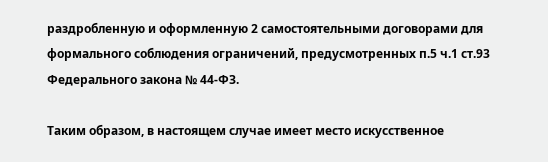раздробленную и оформленную 2 самостоятельными договорами для формального соблюдения ограничений, предусмотренных п.5 ч.1 ст.93 Федерального закона № 44-ФЗ.

Таким образом, в настоящем случае имеет место искусственное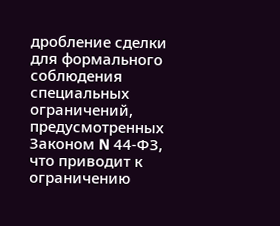дробление сделки для формального соблюдения специальных ограничений, предусмотренных Законом N 44-ФЗ, что приводит к ограничению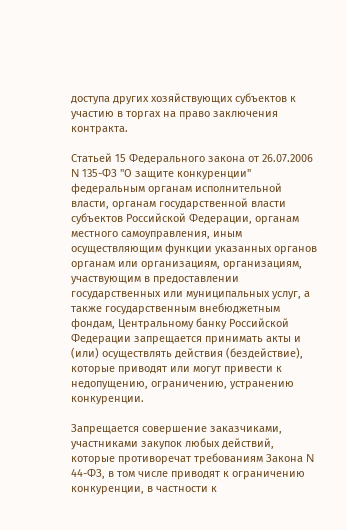доступа других хозяйствующих субъектов к участию в торгах на право заключения контракта.

Статьей 15 Федерального закона от 26.07.2006 N 135-ФЗ "О защите конкуренции" федеральным органам исполнительной власти, органам государственной власти субъектов Российской Федерации, органам местного самоуправления, иным осуществляющим функции указанных органов органам или организациям, организациям, участвующим в предоставлении государственных или муниципальных услуг, а также государственным внебюджетным фондам, Центральному банку Российской Федерации запрещается принимать акты и (или) осуществлять действия (бездействие), которые приводят или могут привести к недопущению, ограничению, устранению конкуренции.

Запрещается совершение заказчиками, участниками закупок любых действий, которые противоречат требованиям Закона N 44-ФЗ, в том числе приводят к ограничению конкуренции, в частности к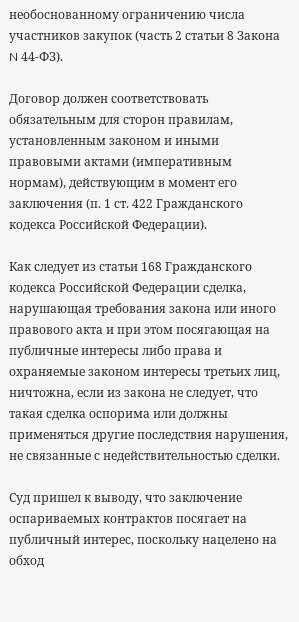необоснованному ограничению числа участников закупок (часть 2 статьи 8 Закона N 44-ФЗ).

Договор должен соответствовать обязательным для сторон правилам, установленным законом и иными правовыми актами (императивным нормам), действующим в момент его заключения (п. 1 ст. 422 Гражданского кодекса Российской Федерации).

Как следует из статьи 168 Гражданского кодекса Российской Федерации сделка, нарушающая требования закона или иного правового акта и при этом посягающая на публичные интересы либо права и охраняемые законом интересы третьих лиц, ничтожна, если из закона не следует, что такая сделка оспорима или должны применяться другие последствия нарушения, не связанные с недействительностью сделки.

Суд пришел к выводу, что заключение оспариваемых контрактов посягает на публичный интерес, поскольку нацелено на обход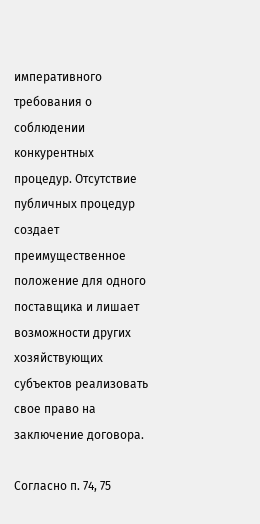императивного требования о соблюдении конкурентных процедур. Отсутствие публичных процедур создает преимущественное положение для одного поставщика и лишает возможности других хозяйствующих субъектов реализовать свое право на заключение договора.

Согласно п. 74, 75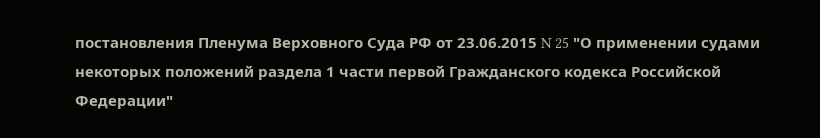постановления Пленума Верховного Суда РФ от 23.06.2015 N 25 "О применении судами некоторых положений раздела 1 части первой Гражданского кодекса Российской Федерации"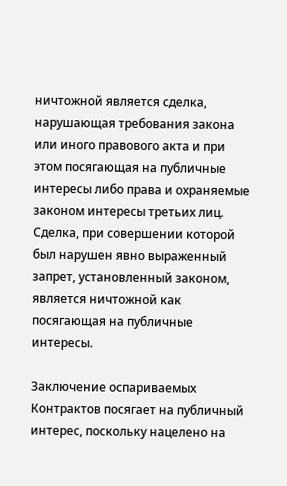ничтожной является сделка, нарушающая требования закона или иного правового акта и при этом посягающая на публичные интересы либо права и охраняемые законом интересы третьих лиц. Сделка, при совершении которой был нарушен явно выраженный запрет, установленный законом, является ничтожной как посягающая на публичные интересы.

Заключение оспариваемых Контрактов посягает на публичный интерес, поскольку нацелено на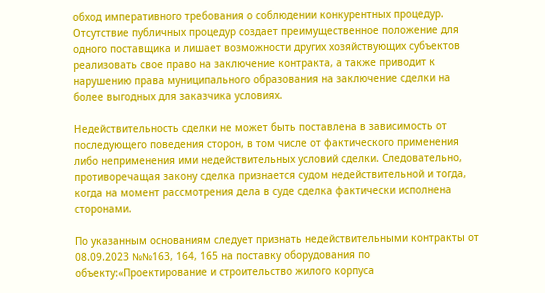обход императивного требования о соблюдении конкурентных процедур. Отсутствие публичных процедур создает преимущественное положение для одного поставщика и лишает возможности других хозяйствующих субъектов реализовать свое право на заключение контракта, а также приводит к нарушению права муниципального образования на заключение сделки на более выгодных для заказчика условиях.

Недействительность сделки не может быть поставлена в зависимость от последующего поведения сторон, в том числе от фактического применения либо неприменения ими недействительных условий сделки. Следовательно, противоречащая закону сделка признается судом недействительной и тогда, когда на момент рассмотрения дела в суде сделка фактически исполнена сторонами.

По указанным основаниям следует признать недействительными контракты от 08.09.2023 №№163, 164, 165 на поставку оборудования по объекту:«Проектирование и строительство жилого корпуса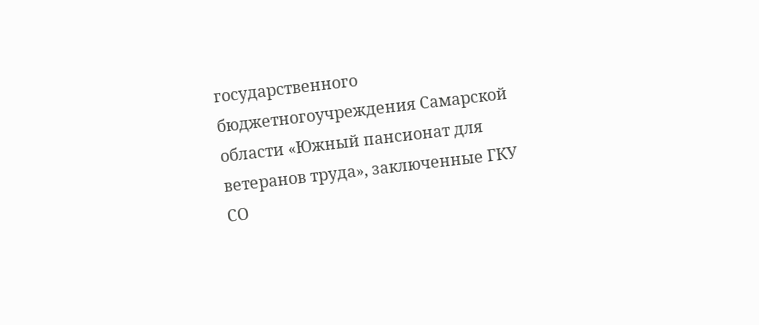государственного бюджетногоучреждения Самарской области «Южный пансионат для ветеранов труда», заключенные ГКУ СО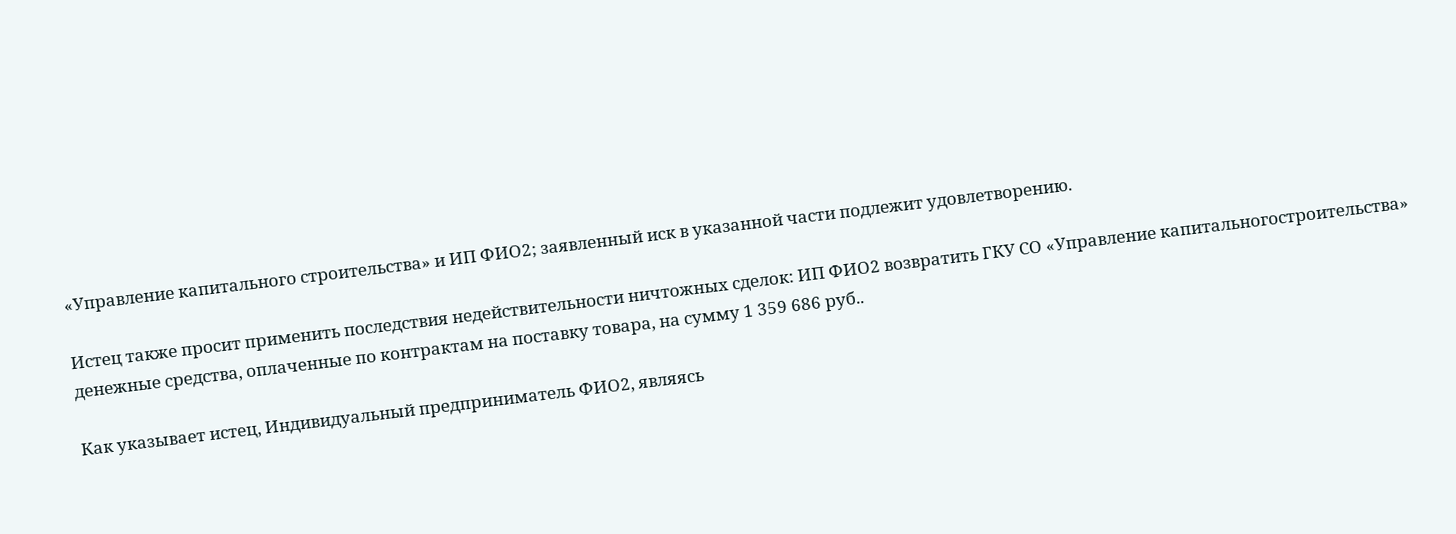«Управление капитального строительства» и ИП ФИО2; заявленный иск в указанной части подлежит удовлетворению.

Истец также просит применить последствия недействительности ничтожных сделок: ИП ФИО2 возвратить ГКУ СО «Управление капитальногостроительства» денежные средства, оплаченные по контрактам на поставку товара, на сумму 1 359 686 руб..

Как указывает истец, Индивидуальный предприниматель ФИО2, являясь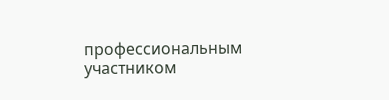профессиональным участником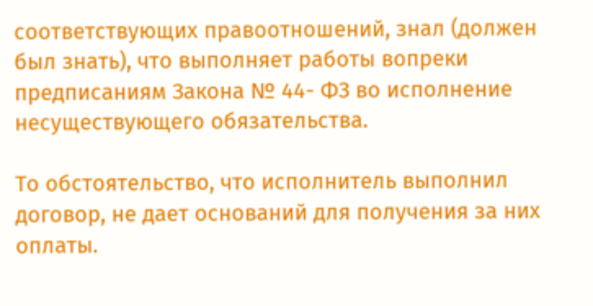соответствующих правоотношений, знал (должен был знать), что выполняет работы вопреки предписаниям Закона № 44- ФЗ во исполнение несуществующего обязательства.

То обстоятельство, что исполнитель выполнил договор, не дает оснований для получения за них оплаты.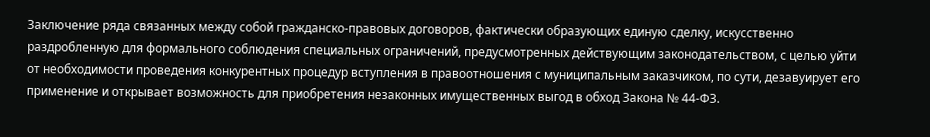Заключение ряда связанных между собой гражданско-правовых договоров, фактически образующих единую сделку, искусственно раздробленную для формального соблюдения специальных ограничений, предусмотренных действующим законодательством, с целью уйти от необходимости проведения конкурентных процедур вступления в правоотношения с муниципальным заказчиком, по сути, дезавуирует его применение и открывает возможность для приобретения незаконных имущественных выгод в обход Закона № 44-ФЗ.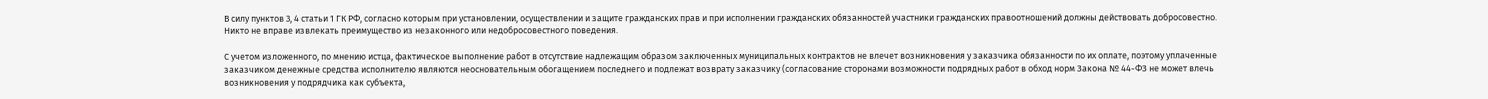В силу пунктов 3, 4 статьи 1 ГК РФ, согласно которым при установлении, осуществлении и защите гражданских прав и при исполнении гражданских обязанностей участники гражданских правоотношений должны действовать добросовестно. Никто не вправе извлекать преимущество из незаконного или недобросовестного поведения.

С учетом изложенного, по мнению истца, фактическое выполнение работ в отсутствие надлежащим образом заключенных муниципальных контрактов не влечет возникновения у заказчика обязанности по их оплате, поэтому уплаченные заказчиком денежные средства исполнителю являются неосновательным обогащением последнего и подлежат возврату заказчику (согласование сторонами возможности подрядных работ в обход норм Закона № 44-ФЗ не может влечь возникновения у подрядчика как субъекта,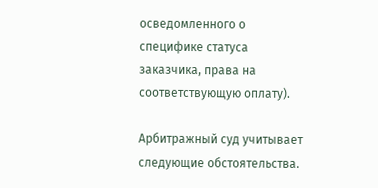осведомленного о специфике статуса заказчика, права на соответствующую оплату).

Арбитражный суд учитывает следующие обстоятельства.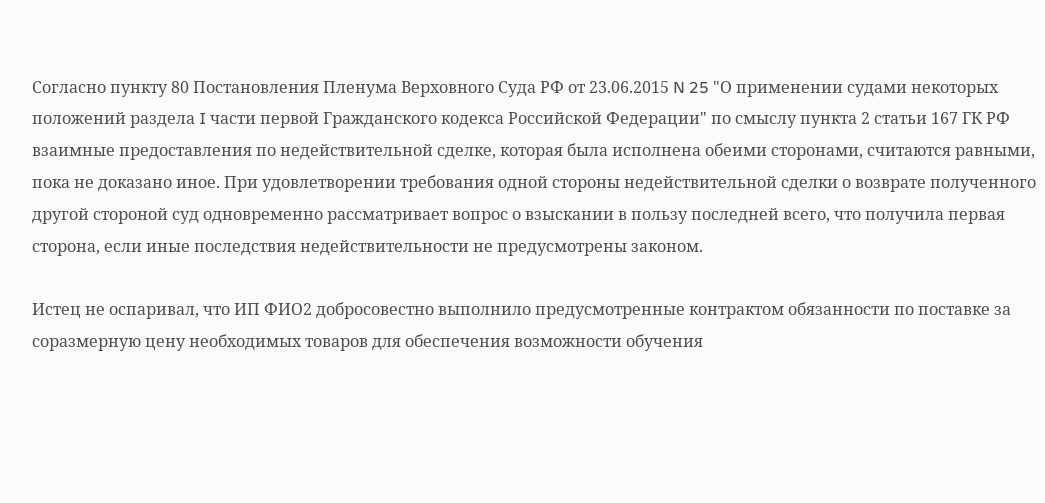Согласно пункту 80 Постановления Пленума Верховного Суда РФ от 23.06.2015 N 25 "О применении судами некоторых положений раздела I части первой Гражданского кодекса Российской Федерации" по смыслу пункта 2 статьи 167 ГК РФ взаимные предоставления по недействительной сделке, которая была исполнена обеими сторонами, считаются равными, пока не доказано иное. При удовлетворении требования одной стороны недействительной сделки о возврате полученного другой стороной суд одновременно рассматривает вопрос о взыскании в пользу последней всего, что получила первая сторона, если иные последствия недействительности не предусмотрены законом.

Истец не оспаривал, что ИП ФИО2 добросовестно выполнило предусмотренные контрактом обязанности по поставке за соразмерную цену необходимых товаров для обеспечения возможности обучения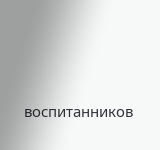воспитанников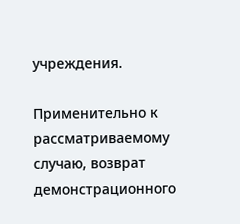учреждения.

Применительно к рассматриваемому случаю, возврат демонстрационного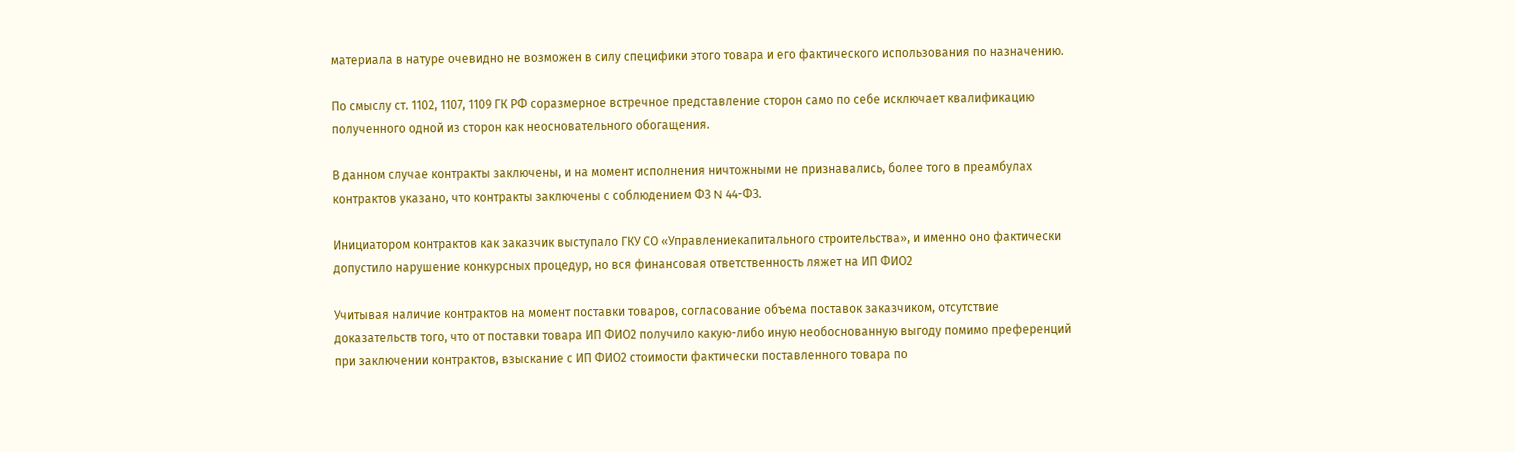материала в натуре очевидно не возможен в силу специфики этого товара и его фактического использования по назначению.

По смыслу ст. 1102, 1107, 1109 ГК РФ соразмерное встречное представление сторон само по себе исключает квалификацию полученного одной из сторон как неосновательного обогащения.

В данном случае контракты заключены, и на момент исполнения ничтожными не признавались, более того в преамбулах контрактов указано, что контракты заключены с соблюдением ФЗ N 44-ФЗ.

Инициатором контрактов как заказчик выступало ГКУ СО «Управлениекапитального строительства», и именно оно фактически допустило нарушение конкурсных процедур, но вся финансовая ответственность ляжет на ИП ФИО2

Учитывая наличие контрактов на момент поставки товаров, согласование объема поставок заказчиком, отсутствие доказательств того, что от поставки товара ИП ФИО2 получило какую-либо иную необоснованную выгоду помимо преференций при заключении контрактов, взыскание с ИП ФИО2 стоимости фактически поставленного товара по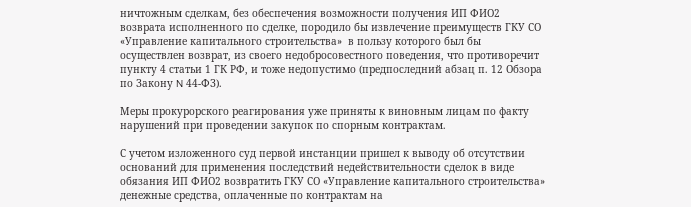ничтожным сделкам, без обеспечения возможности получения ИП ФИО2 возврата исполненного по сделке, породило бы извлечение преимуществ ГКУ СО «Управление капитального строительства»  в пользу которого был бы осуществлен возврат, из своего недобросовестного поведения, что противоречит пункту 4 статьи 1 ГК РФ, и тоже недопустимо (предпоследний абзац п. 12 Обзора по Закону N 44-ФЗ).

Меры прокурорского реагирования уже приняты к виновным лицам по факту нарушений при проведении закупок по спорным контрактам.

С учетом изложенного суд первой инстанции пришел к выводу об отсутствии оснований для применения последствий недействительности сделок в виде обязания ИП ФИО2 возвратить ГКУ СО «Управление капитального строительства» денежные средства, оплаченные по контрактам на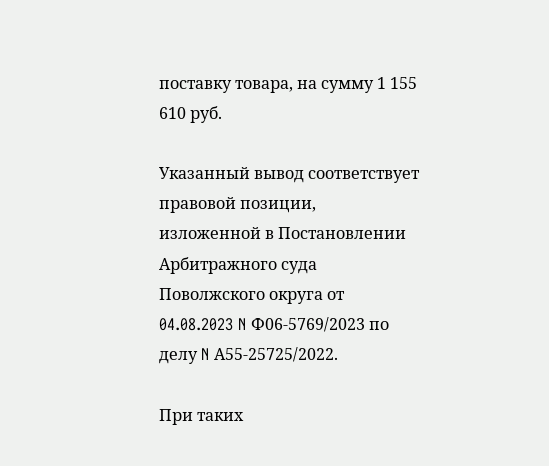поставку товара, на сумму 1 155 610 руб.

Указанный вывод соответствует правовой позиции, изложенной в Постановлении Арбитражного суда Поволжского округа от 04.08.2023 N Ф06-5769/2023 по делу N А55-25725/2022.

При таких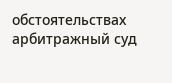обстоятельствах арбитражный суд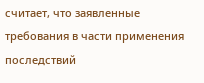считает, что заявленные требования в части применения последствий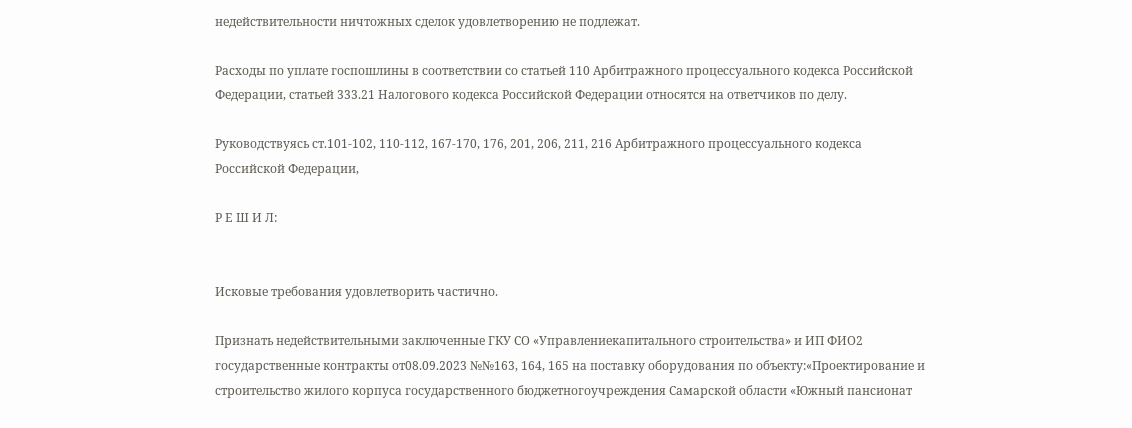недействительности ничтожных сделок удовлетворению не подлежат.

Расходы по уплате госпошлины в соответствии со статьей 110 Арбитражного процессуального кодекса Российской Федерации, статьей 333.21 Налогового кодекса Российской Федерации относятся на ответчиков по делу.

Руководствуясь ст.101-102, 110-112, 167-170, 176, 201, 206, 211, 216 Арбитражного процессуального кодекса Российской Федерации,

Р Е Ш И Л:


Исковые требования удовлетворить частично.

Признать недействительными заключенные ГКУ СО «Управлениекапитального строительства» и ИП ФИО2 государственные контракты от08.09.2023 №№163, 164, 165 на поставку оборудования по объекту:«Проектирование и строительство жилого корпуса государственного бюджетногоучреждения Самарской области «Южный пансионат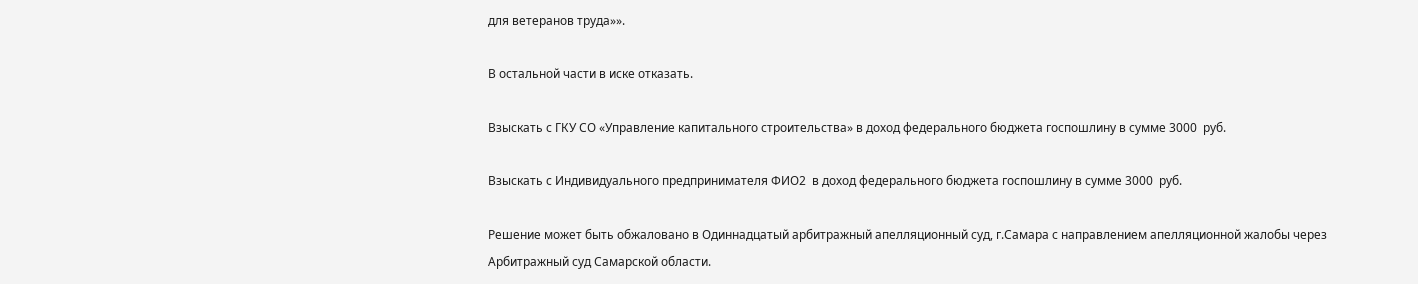для ветеранов труда»».

В остальной части в иске отказать.

Взыскать с ГКУ СО «Управление капитального строительства» в доход федерального бюджета госпошлину в сумме 3000  руб.

Взыскать с Индивидуального предпринимателя ФИО2  в доход федерального бюджета госпошлину в сумме 3000  руб.

Решение может быть обжаловано в Одиннадцатый арбитражный апелляционный суд, г.Самара с направлением апелляционной жалобы через Арбитражный суд Самарской области.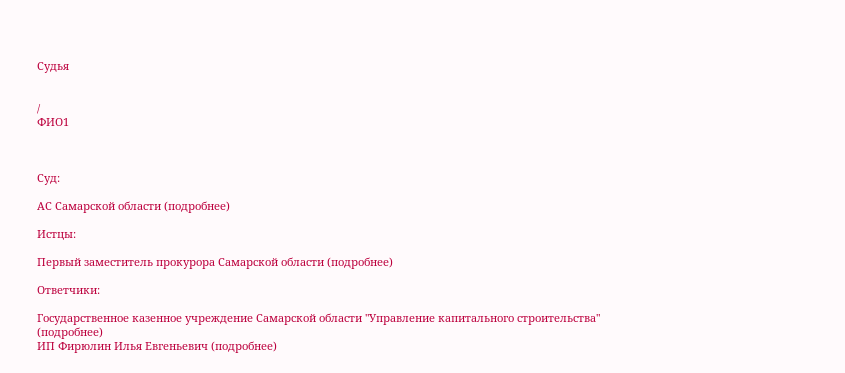Судья


/
ФИО1



Суд:

АС Самарской области (подробнее)

Истцы:

Первый заместитель прокурора Самарской области (подробнее)

Ответчики:

Государственное казенное учреждение Самарской области "Управление капитального строительства" (подробнее)
ИП Фирюлин Илья Евгеньевич (подробнее)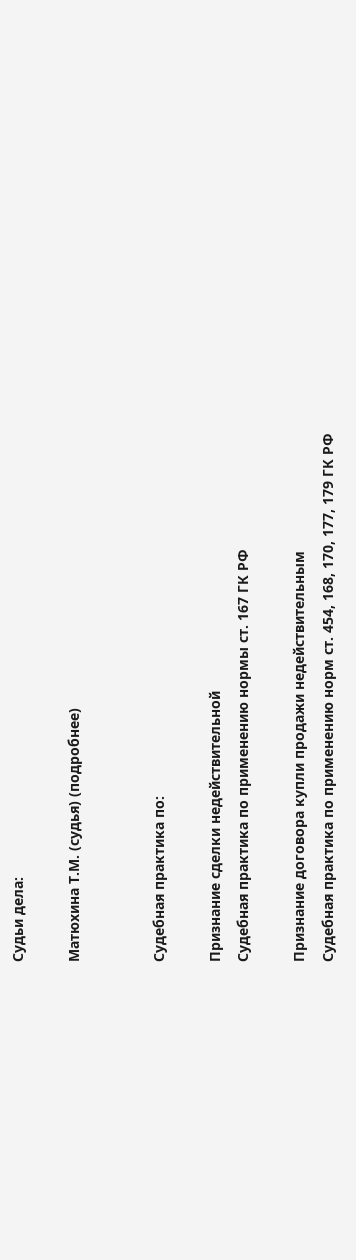Судьи дела:

Матюхина Т.М. (судья) (подробнее)


Судебная практика по:

Признание сделки недействительной
Судебная практика по применению нормы ст. 167 ГК РФ

Признание договора купли продажи недействительным
Судебная практика по применению норм ст. 454, 168, 170, 177, 179 ГК РФ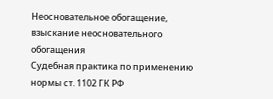Неосновательное обогащение, взыскание неосновательного обогащения
Судебная практика по применению нормы ст. 1102 ГК РФ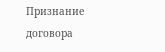Признание договора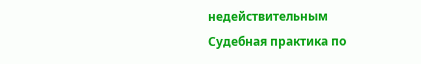недействительным
Судебная практика по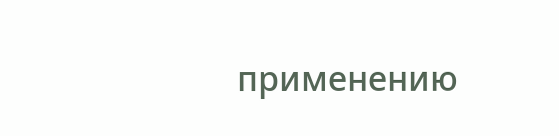применению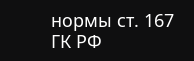нормы ст. 167 ГК РФ